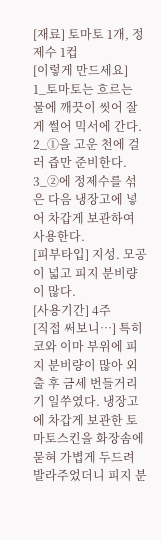[재료] 토마토 1개, 정제수 1컵
[이렇게 만드세요]
1_토마토는 흐르는 물에 깨끗이 씻어 잘게 썰어 믹서에 간다.
2_①을 고운 천에 걸러 즙만 준비한다.
3_②에 정제수를 섞은 다음 냉장고에 넣어 차갑게 보관하여 사용한다.
[피부타입] 지성. 모공이 넓고 피지 분비량이 많다.
[사용기간] 4주
[직접 써보니…] 특히 코와 이마 부위에 피지 분비량이 많아 외출 후 금세 번들거리기 일쑤였다. 냉장고에 차갑게 보관한 토마토스킨을 화장솜에 묻혀 가볍게 두드려 발라주었더니 피지 분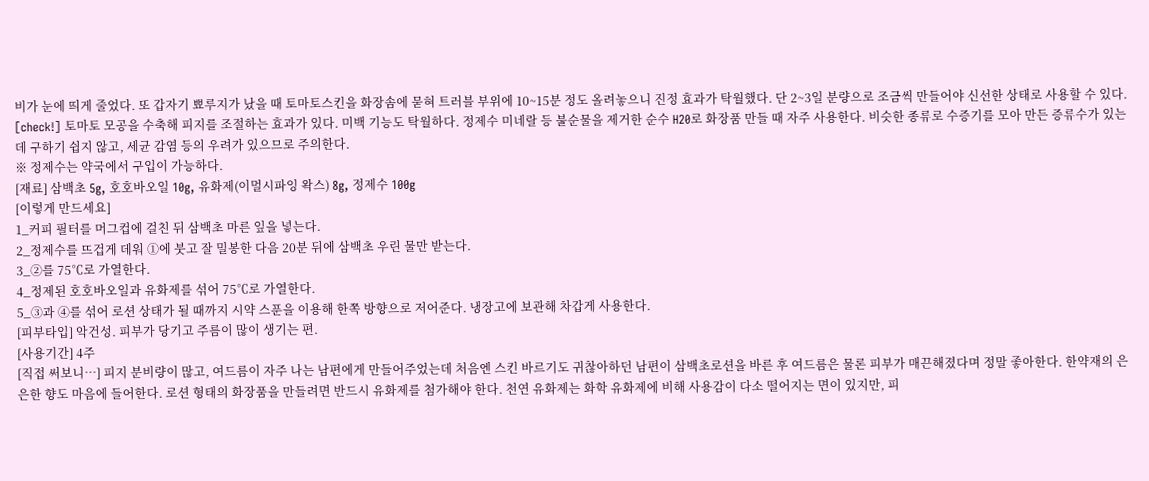비가 눈에 띄게 줄었다. 또 갑자기 뾰루지가 났을 때 토마토스킨을 화장솜에 묻혀 트러블 부위에 10~15분 정도 올려놓으니 진정 효과가 탁월했다. 단 2~3일 분량으로 조금씩 만들어야 신선한 상태로 사용할 수 있다.
[check!] 토마토 모공을 수축해 피지를 조절하는 효과가 있다. 미백 기능도 탁월하다. 정제수 미네랄 등 불순물을 제거한 순수 H20로 화장품 만들 때 자주 사용한다. 비슷한 종류로 수증기를 모아 만든 증류수가 있는데 구하기 쉽지 않고, 세균 감염 등의 우려가 있으므로 주의한다.
※ 정제수는 약국에서 구입이 가능하다.
[재료] 삼백초 5g, 호호바오일 10g, 유화제(이멀시파잉 왁스) 8g, 정제수 100g
[이렇게 만드세요]
1_커피 필터를 머그컵에 걸친 뒤 삼백초 마른 잎을 넣는다.
2_정제수를 뜨겁게 데워 ①에 붓고 잘 밀봉한 다음 20분 뒤에 삼백초 우린 물만 받는다.
3_②를 75℃로 가열한다.
4_정제된 호호바오일과 유화제를 섞어 75℃로 가열한다.
5_③과 ④를 섞어 로션 상태가 될 때까지 시약 스푼을 이용해 한쪽 방향으로 저어준다. 냉장고에 보관해 차갑게 사용한다.
[피부타입] 악건성. 피부가 당기고 주름이 많이 생기는 편.
[사용기간] 4주
[직접 써보니…] 피지 분비량이 많고, 여드름이 자주 나는 남편에게 만들어주었는데 처음엔 스킨 바르기도 귀찮아하던 남편이 삼백초로션을 바른 후 여드름은 물론 피부가 매끈해졌다며 정말 좋아한다. 한약재의 은은한 향도 마음에 들어한다. 로션 형태의 화장품을 만들려면 반드시 유화제를 첨가해야 한다. 천연 유화제는 화학 유화제에 비해 사용감이 다소 떨어지는 면이 있지만, 피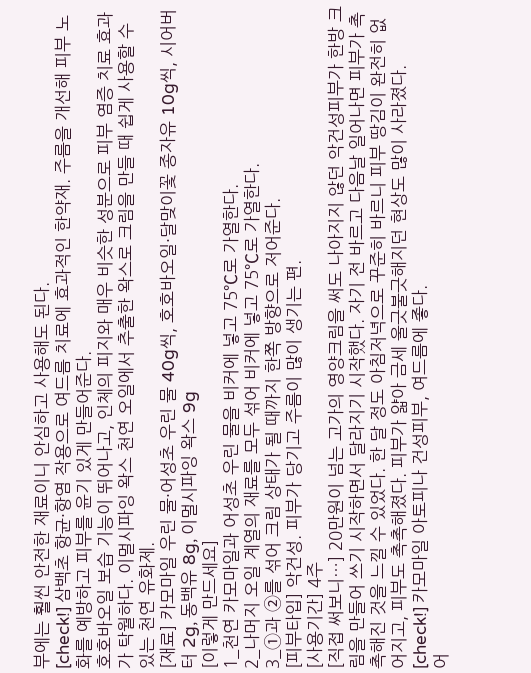부에는 훨씬 안전한 재료이니 안심하고 사용해도 된다.
[check!] 삼백초 항균·항염 작용으로 여드름 치료에 효과적인 한약재. 주름을 개선해 피부 노화를 예방하고 피부를 윤기 있게 만들어준다.
호호바오일 보습 기능이 뛰어나고, 인체의 피지와 매우 비슷한 성분으로 피부 염증 치료 효과가 탁월하다. 이멀시파잉 왁스 천연 오일에서 추출한 왁스로 크림을 만들 때 쉽게 사용할 수 있는 천연 유화제.
[재료] 카모마일 우린 물·어성초 우린 물 40g씩, 호호바오일·달맞이꽃 종자유 10g씩, 시어버터 2g, 동백유 8g, 이멀시파잉 왁스 9g
[이렇게 만드세요]
1_천연 카모마일과 어성초 우린 물을 비커에 넣고 75℃로 가열한다.
2_나머지 오일 계열의 재료를 모두 섞어 비커에 넣고 75℃로 가열한다.
3_①과 ②를 섞어 크림 상태가 될 때까지 한쪽 방향으로 저어준다.
[피부타입] 악건성. 피부가 당기고 주름이 많이 생기는 편.
[사용기간] 4주
[직접 써보니…] 20만원이 넘는 고가의 영양크림을 써도 나아지지 않던 악건성피부가 한방 크림을 만들어 쓰기 시작하면서 달라지기 시작했다. 자기 전 바르고 다음날 일어나면 피부가 촉촉해진 것을 느낄 수 있었다. 한 달 정도 아침저녁으로 꾸준히 바르니 피부 땅김이 완전히 없어지고, 피부도 촉촉해졌다. 피부가 얇아 금세 울긋불긋해지던 현상도 많이 사라졌다.
[check!] 카모마일 아토피나 건성피부, 여드름에 좋다.
어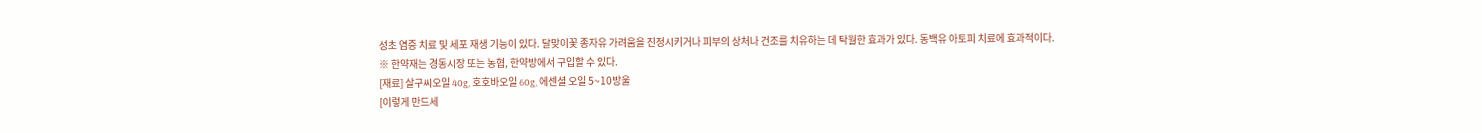성초 염증 치료 및 세포 재생 기능이 있다. 달맞이꽃 종자유 가려움을 진정시키거나 피부의 상처나 건조를 치유하는 데 탁월한 효과가 있다. 동백유 아토피 치료에 효과적이다.
※ 한약재는 경동시장 또는 농협, 한약방에서 구입할 수 있다.
[재료] 살구씨오일 40g, 호호바오일 60g, 에센셜 오일 5~10방울
[이렇게 만드세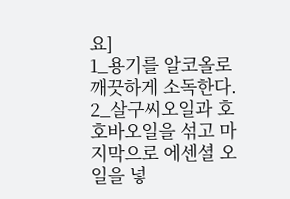요]
1_용기를 알코올로 깨끗하게 소독한다.
2_살구씨오일과 호호바오일을 섞고 마지막으로 에센셜 오일을 넣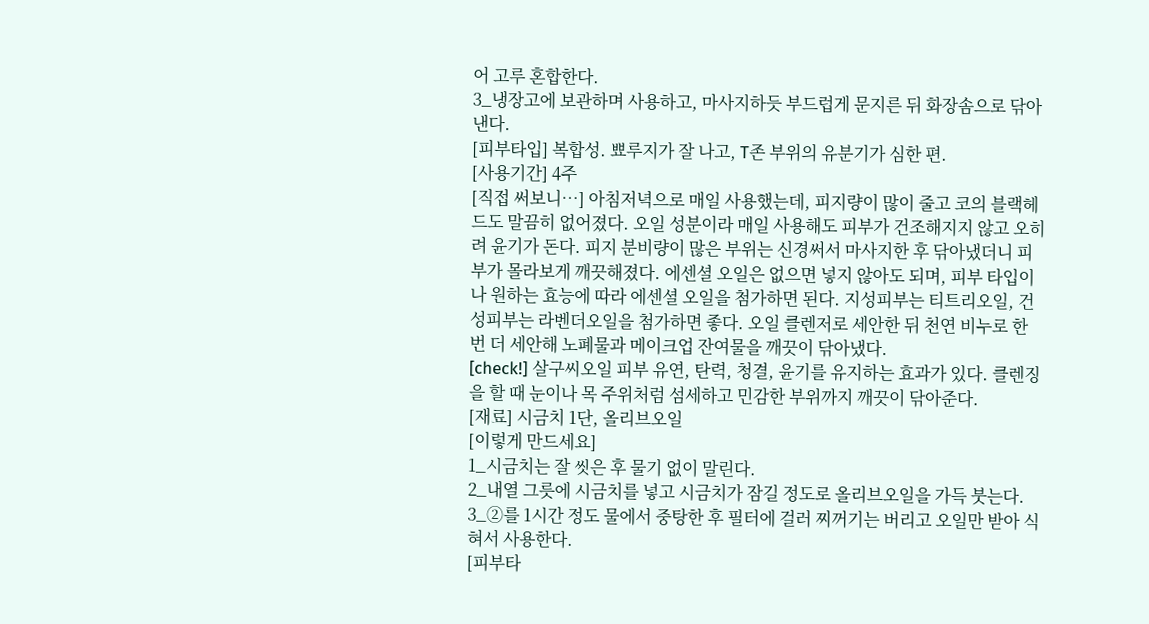어 고루 혼합한다.
3_냉장고에 보관하며 사용하고, 마사지하듯 부드럽게 문지른 뒤 화장솜으로 닦아낸다.
[피부타입] 복합성. 뾰루지가 잘 나고, T존 부위의 유분기가 심한 편.
[사용기간] 4주
[직접 써보니…] 아침저녁으로 매일 사용했는데, 피지량이 많이 줄고 코의 블랙헤드도 말끔히 없어졌다. 오일 성분이라 매일 사용해도 피부가 건조해지지 않고 오히려 윤기가 돈다. 피지 분비량이 많은 부위는 신경써서 마사지한 후 닦아냈더니 피부가 몰라보게 깨끗해졌다. 에센셜 오일은 없으면 넣지 않아도 되며, 피부 타입이나 원하는 효능에 따라 에센셜 오일을 첨가하면 된다. 지성피부는 티트리오일, 건성피부는 라벤더오일을 첨가하면 좋다. 오일 클렌저로 세안한 뒤 천연 비누로 한 번 더 세안해 노폐물과 메이크업 잔여물을 깨끗이 닦아냈다.
[check!] 살구씨오일 피부 유연, 탄력, 청결, 윤기를 유지하는 효과가 있다. 클렌징을 할 때 눈이나 목 주위처럼 섬세하고 민감한 부위까지 깨끗이 닦아준다.
[재료] 시금치 1단, 올리브오일
[이렇게 만드세요]
1_시금치는 잘 씻은 후 물기 없이 말린다.
2_내열 그릇에 시금치를 넣고 시금치가 잠길 정도로 올리브오일을 가득 붓는다.
3_②를 1시간 정도 물에서 중탕한 후 필터에 걸러 찌꺼기는 버리고 오일만 받아 식혀서 사용한다.
[피부타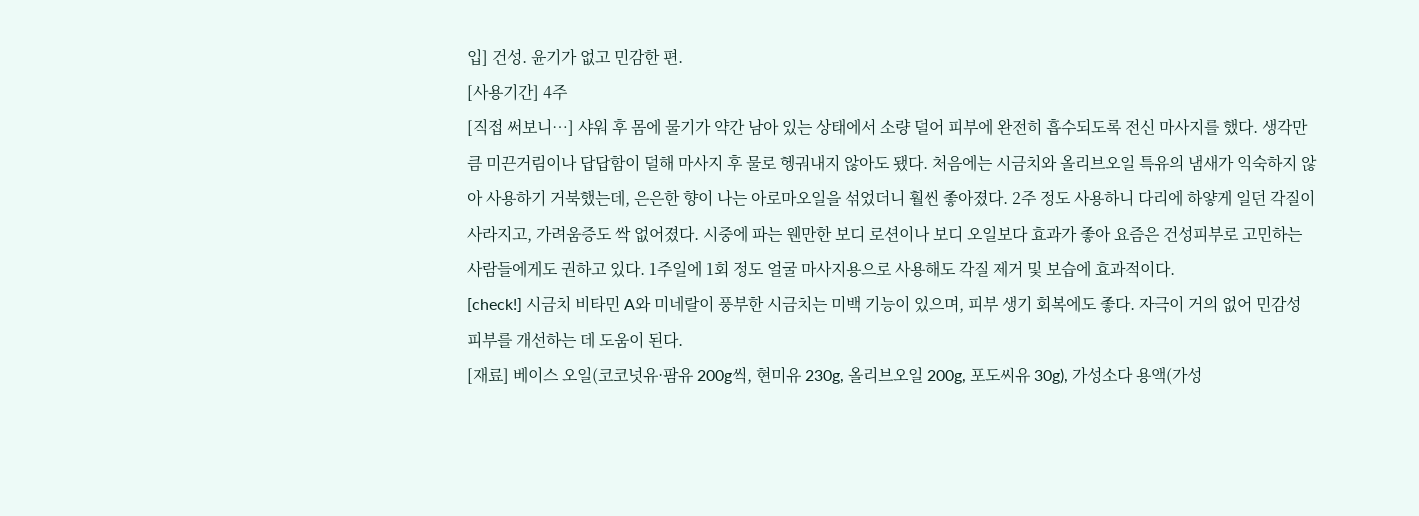입] 건성. 윤기가 없고 민감한 편.
[사용기간] 4주
[직접 써보니…] 샤워 후 몸에 물기가 약간 남아 있는 상태에서 소량 덜어 피부에 완전히 흡수되도록 전신 마사지를 했다. 생각만큼 미끈거림이나 답답함이 덜해 마사지 후 물로 헹궈내지 않아도 됐다. 처음에는 시금치와 올리브오일 특유의 냄새가 익숙하지 않아 사용하기 거북했는데, 은은한 향이 나는 아로마오일을 섞었더니 훨씬 좋아졌다. 2주 정도 사용하니 다리에 하얗게 일던 각질이 사라지고, 가려움증도 싹 없어졌다. 시중에 파는 웬만한 보디 로션이나 보디 오일보다 효과가 좋아 요즘은 건성피부로 고민하는 사람들에게도 권하고 있다. 1주일에 1회 정도 얼굴 마사지용으로 사용해도 각질 제거 및 보습에 효과적이다.
[check!] 시금치 비타민 A와 미네랄이 풍부한 시금치는 미백 기능이 있으며, 피부 생기 회복에도 좋다. 자극이 거의 없어 민감성 피부를 개선하는 데 도움이 된다.
[재료] 베이스 오일(코코넛유·팜유 200g씩, 현미유 230g, 올리브오일 200g, 포도씨유 30g), 가성소다 용액(가성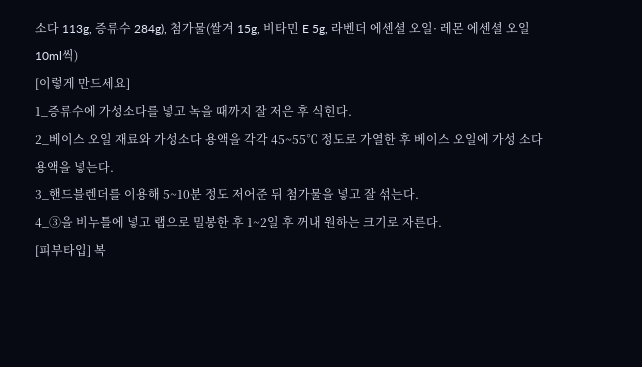소다 113g, 증류수 284g), 첨가물(쌀겨 15g, 비타민 E 5g, 라벤더 에센셜 오일· 레몬 에센셜 오일 10ml씩)
[이렇게 만드세요]
1_증류수에 가성소다를 넣고 녹을 때까지 잘 저은 후 식힌다.
2_베이스 오일 재료와 가성소다 용액을 각각 45~55℃ 정도로 가열한 후 베이스 오일에 가성 소다 용액을 넣는다.
3_핸드블렌더를 이용해 5~10분 정도 저어준 뒤 첨가물을 넣고 잘 섞는다.
4_③을 비누틀에 넣고 랩으로 밀봉한 후 1~2일 후 꺼내 원하는 크기로 자른다.
[피부타입] 복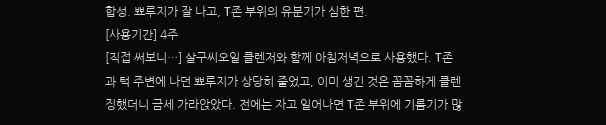합성. 뾰루지가 잘 나고, T존 부위의 유분기가 심한 편.
[사용기간] 4주
[직접 써보니…] 살구씨오일 클렌저와 함께 아침저녁으로 사용했다. T존과 턱 주변에 나던 뾰루지가 상당히 줄었고, 이미 생긴 것은 꼼꼼하게 클렌징했더니 금세 가라앉았다. 전에는 자고 일어나면 T존 부위에 기름기가 많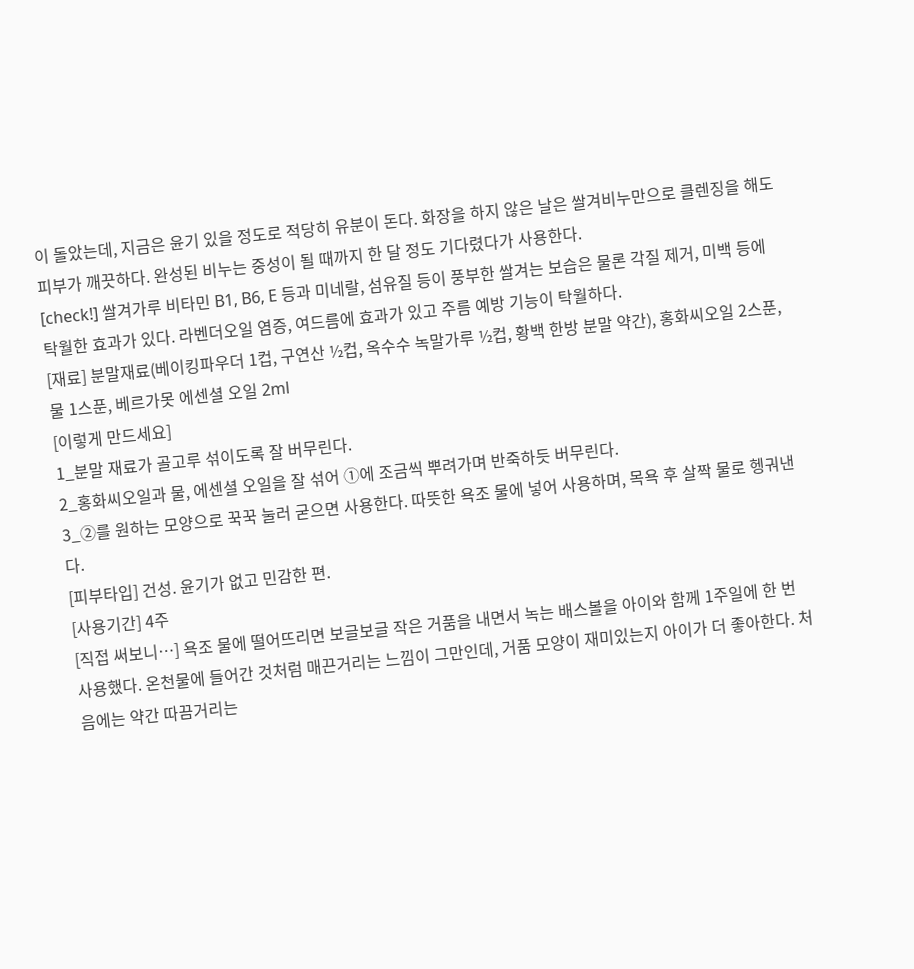이 돌았는데, 지금은 윤기 있을 정도로 적당히 유분이 돈다. 화장을 하지 않은 날은 쌀겨비누만으로 클렌징을 해도 피부가 깨끗하다. 완성된 비누는 중성이 될 때까지 한 달 정도 기다렸다가 사용한다.
[check!] 쌀겨가루 비타민 B1, B6, E 등과 미네랄, 섬유질 등이 풍부한 쌀겨는 보습은 물론 각질 제거, 미백 등에 탁월한 효과가 있다. 라벤더오일 염증, 여드름에 효과가 있고 주름 예방 기능이 탁월하다.
[재료] 분말재료(베이킹파우더 1컵, 구연산 ½컵, 옥수수 녹말가루 ½컵, 황백 한방 분말 약간), 홍화씨오일 2스푼, 물 1스푼, 베르가못 에센셜 오일 2ml
[이렇게 만드세요]
1_분말 재료가 골고루 섞이도록 잘 버무린다.
2_홍화씨오일과 물, 에센셜 오일을 잘 섞어 ①에 조금씩 뿌려가며 반죽하듯 버무린다.
3_②를 원하는 모양으로 꾹꾹 눌러 굳으면 사용한다. 따뜻한 욕조 물에 넣어 사용하며, 목욕 후 살짝 물로 헹궈낸다.
[피부타입] 건성. 윤기가 없고 민감한 편.
[사용기간] 4주
[직접 써보니…] 욕조 물에 떨어뜨리면 보글보글 작은 거품을 내면서 녹는 배스볼을 아이와 함께 1주일에 한 번 사용했다. 온천물에 들어간 것처럼 매끈거리는 느낌이 그만인데, 거품 모양이 재미있는지 아이가 더 좋아한다. 처음에는 약간 따끔거리는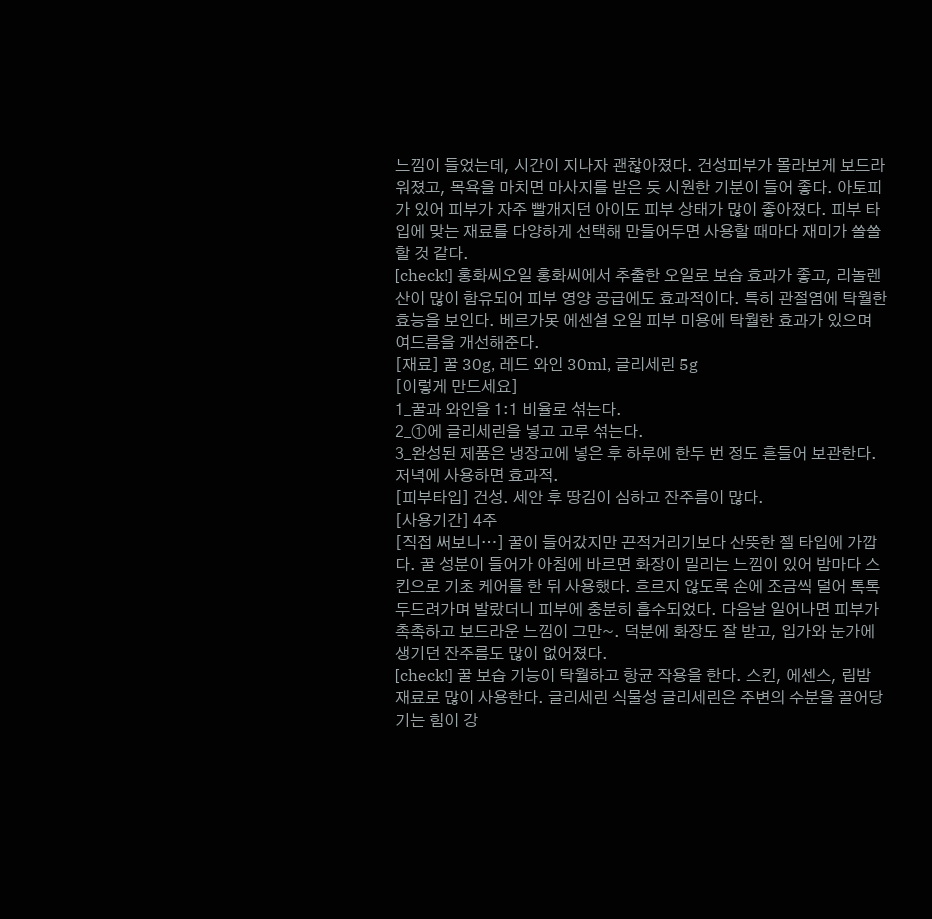느낌이 들었는데, 시간이 지나자 괜찮아졌다. 건성피부가 몰라보게 보드라워졌고, 목욕을 마치면 마사지를 받은 듯 시원한 기분이 들어 좋다. 아토피가 있어 피부가 자주 빨개지던 아이도 피부 상태가 많이 좋아졌다. 피부 타입에 맞는 재료를 다양하게 선택해 만들어두면 사용할 때마다 재미가 쏠쏠할 것 같다.
[check!] 홍화씨오일 홍화씨에서 추출한 오일로 보습 효과가 좋고, 리놀렌산이 많이 함유되어 피부 영양 공급에도 효과적이다. 특히 관절염에 탁월한 효능을 보인다. 베르가못 에센셜 오일 피부 미용에 탁월한 효과가 있으며 여드름을 개선해준다.
[재료] 꿀 30g, 레드 와인 30ml, 글리세린 5g
[이렇게 만드세요]
1_꿀과 와인을 1:1 비율로 섞는다.
2_①에 글리세린을 넣고 고루 섞는다.
3_완성된 제품은 냉장고에 넣은 후 하루에 한두 번 정도 흔들어 보관한다. 저녁에 사용하면 효과적.
[피부타입] 건성. 세안 후 땅김이 심하고 잔주름이 많다.
[사용기간] 4주
[직접 써보니…] 꿀이 들어갔지만 끈적거리기보다 산뜻한 젤 타입에 가깝다. 꿀 성분이 들어가 아침에 바르면 화장이 밀리는 느낌이 있어 밤마다 스킨으로 기초 케어를 한 뒤 사용했다. 흐르지 않도록 손에 조금씩 덜어 톡톡 두드려가며 발랐더니 피부에 충분히 흡수되었다. 다음날 일어나면 피부가 촉촉하고 보드라운 느낌이 그만~. 덕분에 화장도 잘 받고, 입가와 눈가에 생기던 잔주름도 많이 없어졌다.
[check!] 꿀 보습 기능이 탁월하고 항균 작용을 한다. 스킨, 에센스, 립밤 재료로 많이 사용한다. 글리세린 식물성 글리세린은 주변의 수분을 끌어당기는 힘이 강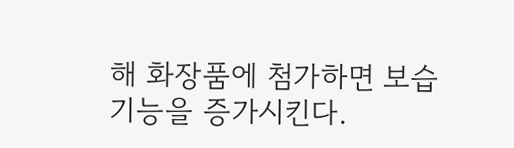해 화장품에 첨가하면 보습 기능을 증가시킨다.